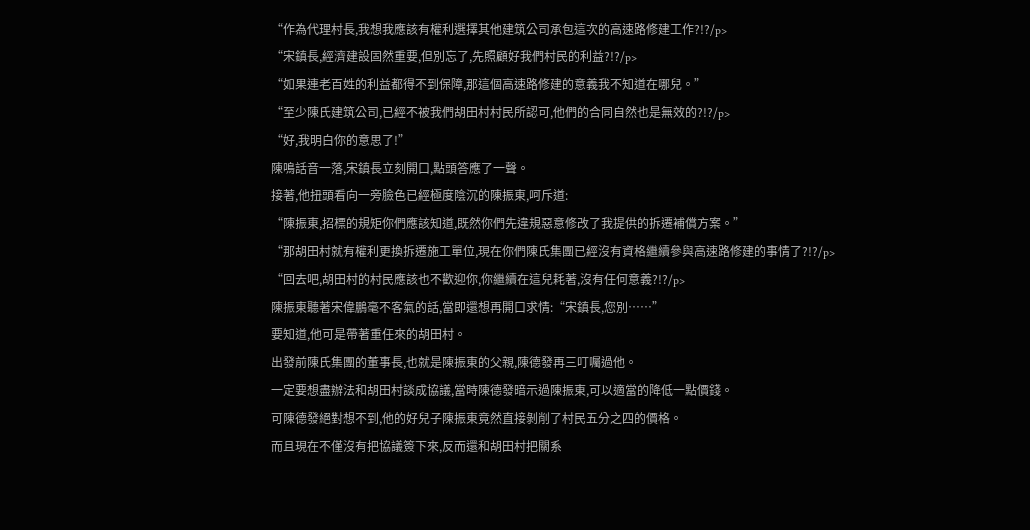“作為代理村長,我想我應該有權利選擇其他建筑公司承包這次的高速路修建工作?!?/p>
“宋鎮長,經濟建設固然重要,但別忘了,先照顧好我們村民的利益?!?/p>
“如果連老百姓的利益都得不到保障,那這個高速路修建的意義我不知道在哪兒。”
“至少陳氏建筑公司,已經不被我們胡田村村民所認可,他們的合同自然也是無效的?!?/p>
“好,我明白你的意思了!”
陳鳴話音一落,宋鎮長立刻開口,點頭答應了一聲。
接著,他扭頭看向一旁臉色已經極度陰沉的陳振東,呵斥道:
“陳振東,招標的規矩你們應該知道,既然你們先違規惡意修改了我提供的拆遷補償方案。”
“那胡田村就有權利更換拆遷施工單位,現在你們陳氏集團已經沒有資格繼續參與高速路修建的事情了?!?/p>
“回去吧,胡田村的村民應該也不歡迎你,你繼續在這兒耗著,沒有任何意義?!?/p>
陳振東聽著宋偉鵬毫不客氣的話,當即還想再開口求情:“宋鎮長,您別……”
要知道,他可是帶著重任來的胡田村。
出發前陳氏集團的董事長,也就是陳振東的父親,陳德發再三叮囑過他。
一定要想盡辦法和胡田村談成協議,當時陳德發暗示過陳振東,可以適當的降低一點價錢。
可陳德發絕對想不到,他的好兒子陳振東竟然直接剝削了村民五分之四的價格。
而且現在不僅沒有把協議簽下來,反而還和胡田村把關系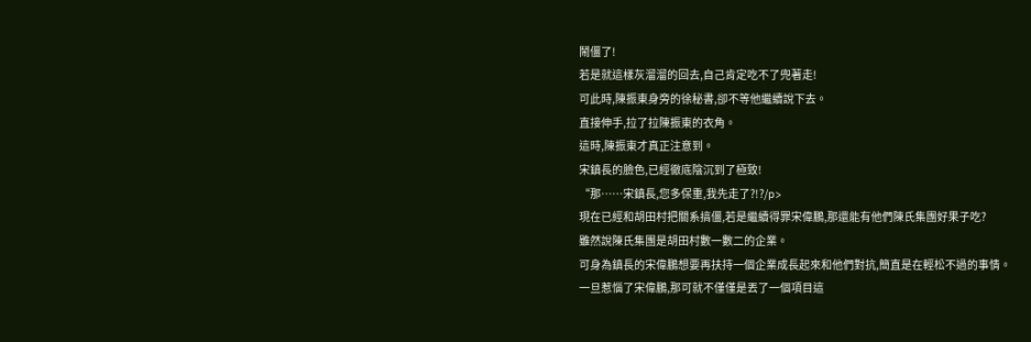鬧僵了!
若是就這樣灰溜溜的回去,自己肯定吃不了兜著走!
可此時,陳振東身旁的徐秘書,卻不等他繼續說下去。
直接伸手,拉了拉陳振東的衣角。
這時,陳振東才真正注意到。
宋鎮長的臉色,已經徹底陰沉到了極致!
“那……宋鎮長,您多保重,我先走了?!?/p>
現在已經和胡田村把關系搞僵,若是繼續得罪宋偉鵬,那還能有他們陳氏集團好果子吃?
雖然說陳氏集團是胡田村數一數二的企業。
可身為鎮長的宋偉鵬想要再扶持一個企業成長起來和他們對抗,簡直是在輕松不過的事情。
一旦惹惱了宋偉鵬,那可就不僅僅是丟了一個項目這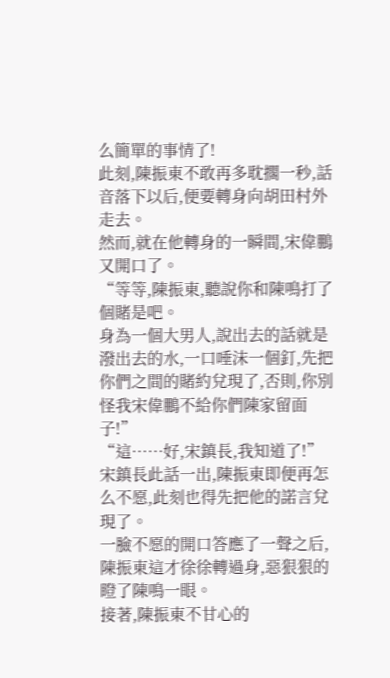么簡單的事情了!
此刻,陳振東不敢再多耽擱一秒,話音落下以后,便要轉身向胡田村外走去。
然而,就在他轉身的一瞬間,宋偉鵬又開口了。
“等等,陳振東,聽說你和陳鳴打了個賭是吧。
身為一個大男人,說出去的話就是潑出去的水,一口唾沫一個釘,先把你們之間的賭約兌現了,否則,你別怪我宋偉鵬不給你們陳家留面子!”
“這……好,宋鎮長,我知道了!”
宋鎮長此話一出,陳振東即便再怎么不愿,此刻也得先把他的諾言兌現了。
一臉不愿的開口答應了一聲之后,陳振東這才徐徐轉過身,惡狠狠的瞪了陳鳴一眼。
接著,陳振東不甘心的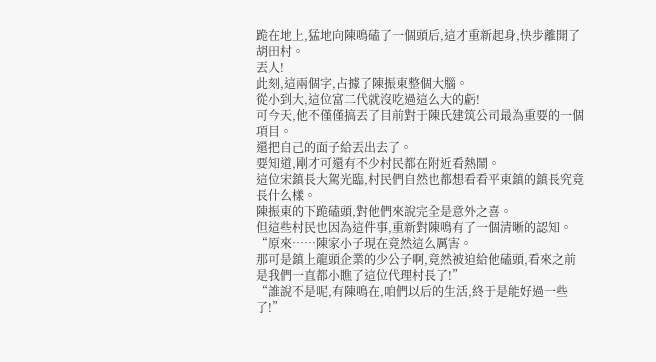跪在地上,猛地向陳鳴磕了一個頭后,這才重新起身,快步離開了胡田村。
丟人!
此刻,這兩個字,占據了陳振東整個大腦。
從小到大,這位富二代就沒吃過這么大的虧!
可今天,他不僅僅搞丟了目前對于陳氏建筑公司最為重要的一個項目。
還把自己的面子給丟出去了。
要知道,剛才可還有不少村民都在附近看熱鬧。
這位宋鎮長大駕光臨,村民們自然也都想看看平東鎮的鎮長究竟長什么樣。
陳振東的下跪磕頭,對他們來說完全是意外之喜。
但這些村民也因為這件事,重新對陳鳴有了一個清晰的認知。
“原來……陳家小子現在竟然這么厲害。
那可是鎮上龍頭企業的少公子啊,竟然被迫給他磕頭,看來之前是我們一直都小瞧了這位代理村長了!”
“誰說不是呢,有陳鳴在,咱們以后的生活,終于是能好過一些了!”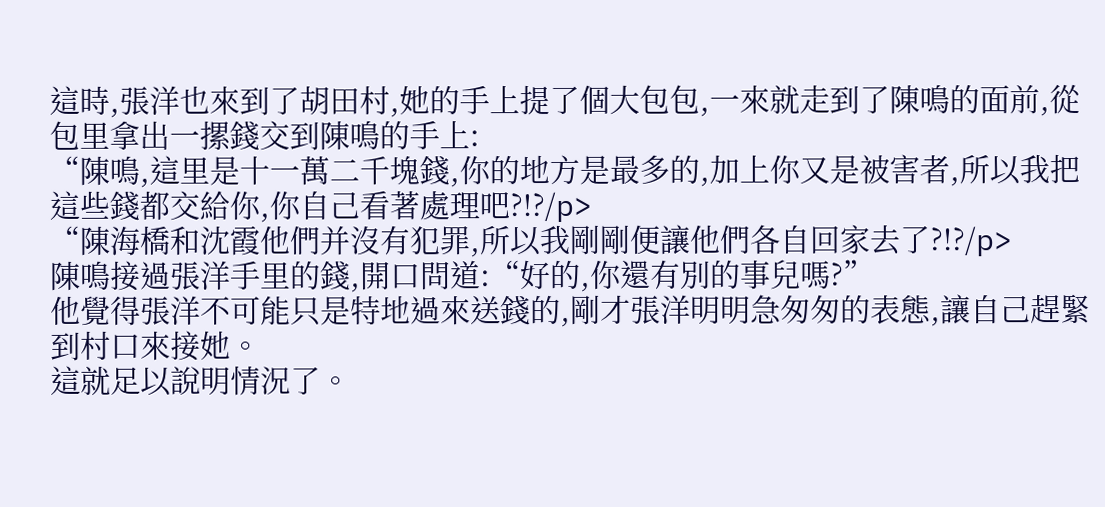這時,張洋也來到了胡田村,她的手上提了個大包包,一來就走到了陳鳴的面前,從包里拿出一摞錢交到陳鳴的手上:
“陳鳴,這里是十一萬二千塊錢,你的地方是最多的,加上你又是被害者,所以我把這些錢都交給你,你自己看著處理吧?!?/p>
“陳海橋和沈霞他們并沒有犯罪,所以我剛剛便讓他們各自回家去了?!?/p>
陳鳴接過張洋手里的錢,開口問道:“好的,你還有別的事兒嗎?”
他覺得張洋不可能只是特地過來送錢的,剛才張洋明明急匆匆的表態,讓自己趕緊到村口來接她。
這就足以說明情況了。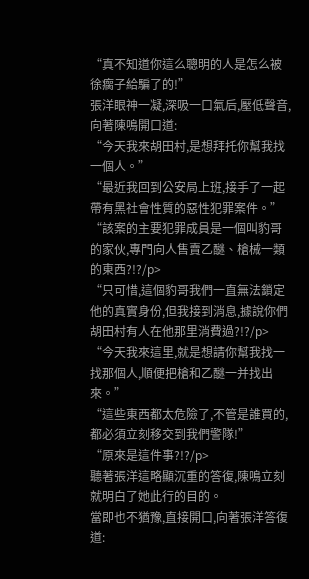“真不知道你這么聰明的人是怎么被徐瘸子給騙了的!”
張洋眼神一凝,深吸一口氣后,壓低聲音,向著陳鳴開口道:
“今天我來胡田村,是想拜托你幫我找一個人。”
“最近我回到公安局上班,接手了一起帶有黑社會性質的惡性犯罪案件。”
“該案的主要犯罪成員是一個叫豹哥的家伙,專門向人售賣乙醚、槍械一類的東西?!?/p>
“只可惜,這個豹哥我們一直無法鎖定他的真實身份,但我接到消息,據說你們胡田村有人在他那里消費過?!?/p>
“今天我來這里,就是想請你幫我找一找那個人,順便把槍和乙醚一并找出來。”
“這些東西都太危險了,不管是誰買的,都必須立刻移交到我們警隊!”
“原來是這件事?!?/p>
聽著張洋這略顯沉重的答復,陳鳴立刻就明白了她此行的目的。
當即也不猶豫,直接開口,向著張洋答復道: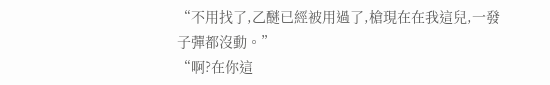“不用找了,乙醚已經被用過了,槍現在在我這兒,一發子彈都沒動。”
“啊?在你這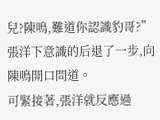兒?陳鳴,難道你認識豹哥?”
張洋下意識的后退了一步,向陳鳴開口問道。
可緊接著,張洋就反應過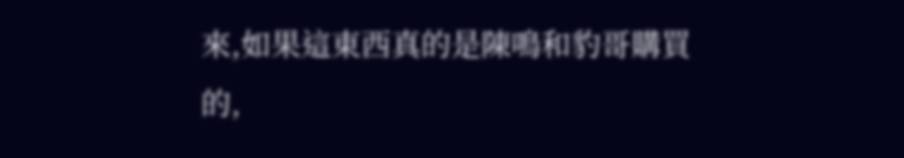來,如果這東西真的是陳鳴和豹哥購買的,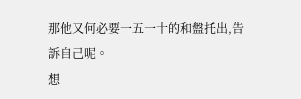那他又何必要一五一十的和盤托出,告訴自己呢。
想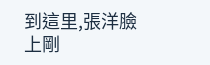到這里,張洋臉上剛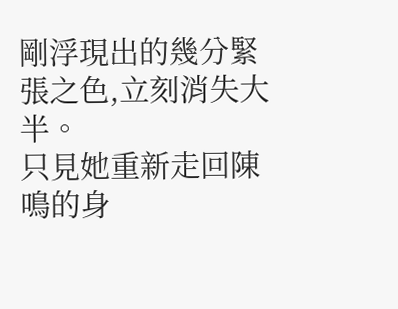剛浮現出的幾分緊張之色,立刻消失大半。
只見她重新走回陳鳴的身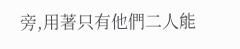旁,用著只有他們二人能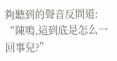夠聽到的聲音反問道:
“陳鳴,這到底是怎么一回事兒?”